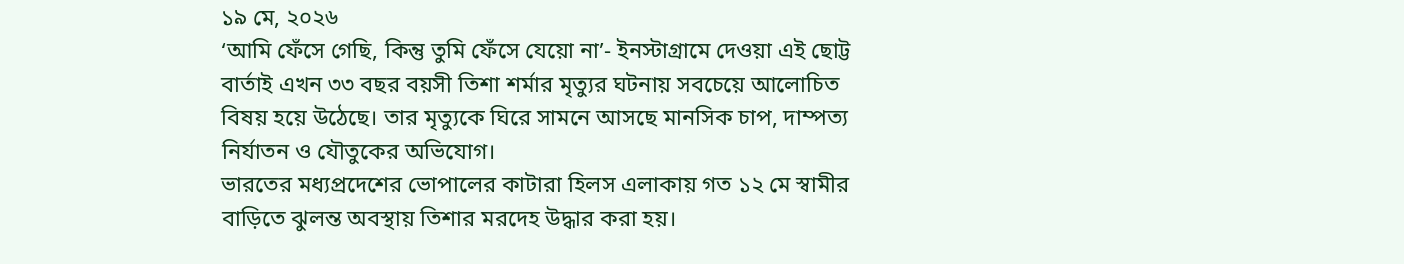১৯ মে, ২০২৬
‘আমি ফেঁসে গেছি, কিন্তু তুমি ফেঁসে যেয়ো না’- ইনস্টাগ্রামে দেওয়া এই ছোট্ট বার্তাই এখন ৩৩ বছর বয়সী তিশা শর্মার মৃত্যুর ঘটনায় সবচেয়ে আলোচিত বিষয় হয়ে উঠেছে। তার মৃত্যুকে ঘিরে সামনে আসছে মানসিক চাপ, দাম্পত্য নির্যাতন ও যৌতুকের অভিযোগ।
ভারতের মধ্যপ্রদেশের ভোপালের কাটারা হিলস এলাকায় গত ১২ মে স্বামীর বাড়িতে ঝুলন্ত অবস্থায় তিশার মরদেহ উদ্ধার করা হয়।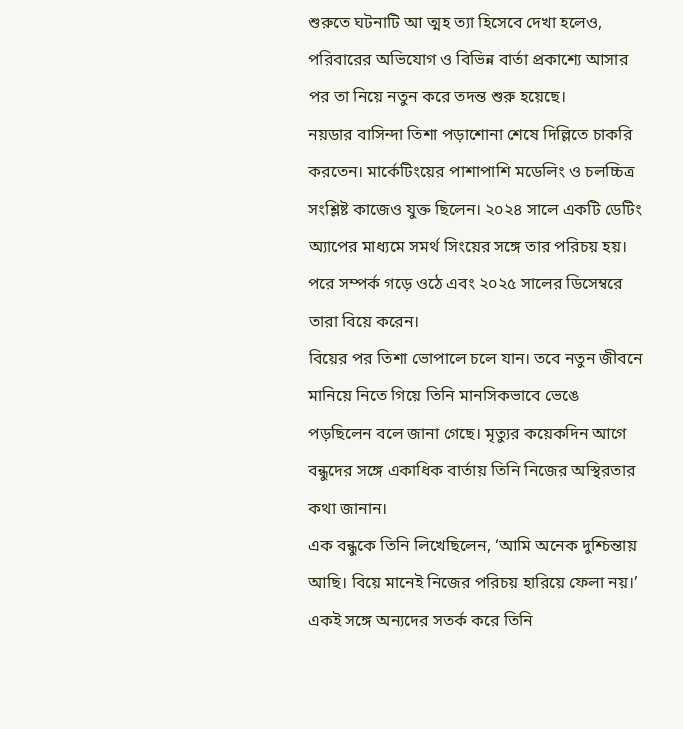শুরুতে ঘটনাটি আ ত্মহ ত্যা হিসেবে দেখা হলেও, পরিবারের অভিযোগ ও বিভিন্ন বার্তা প্রকাশ্যে আসার পর তা নিয়ে নতুন করে তদন্ত শুরু হয়েছে।
নয়ডার বাসিন্দা তিশা পড়াশোনা শেষে দিল্লিতে চাকরি করতেন। মার্কেটিংয়ের পাশাপাশি মডেলিং ও চলচ্চিত্র সংশ্লিষ্ট কাজেও যুক্ত ছিলেন। ২০২৪ সালে একটি ডেটিং অ্যাপের মাধ্যমে সমর্থ সিংয়ের সঙ্গে তার পরিচয় হয়। পরে সম্পর্ক গড়ে ওঠে এবং ২০২৫ সালের ডিসেম্বরে তারা বিয়ে করেন।
বিয়ের পর তিশা ভোপালে চলে যান। তবে নতুন জীবনে মানিয়ে নিতে গিয়ে তিনি মানসিকভাবে ভেঙে পড়ছিলেন বলে জানা গেছে। মৃত্যুর কয়েকদিন আগে বন্ধুদের সঙ্গে একাধিক বার্তায় তিনি নিজের অস্থিরতার কথা জানান।
এক বন্ধুকে তিনি লিখেছিলেন, ‘আমি অনেক দুশ্চিন্তায় আছি। বিয়ে মানেই নিজের পরিচয় হারিয়ে ফেলা নয়।’ একই সঙ্গে অন্যদের সতর্ক করে তিনি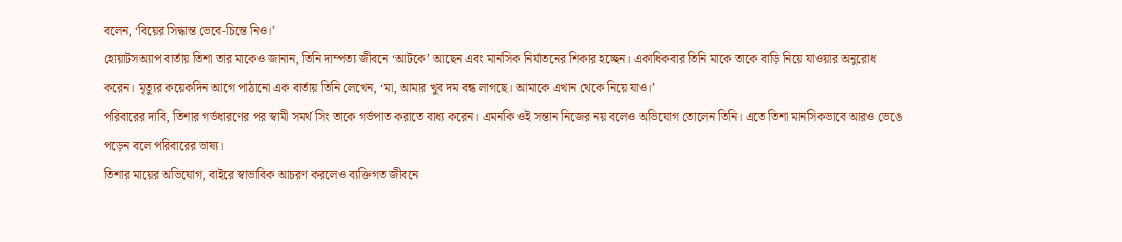বলেন, ‘বিয়ের সিদ্ধান্ত ভেবে-চিন্তে নিও।’
হোয়াটসঅ্যাপ বার্তায় তিশা তার মাকেও জানান, তিনি দাম্পত্য জীবনে ‘আটকে’ আছেন এবং মানসিক নির্যাতনের শিকার হচ্ছেন। একাধিকবার তিনি মাকে তাকে বাড়ি নিয়ে যাওয়ার অনুরোধ করেন। মৃত্যুর কয়েকদিন আগে পাঠানো এক বার্তায় তিনি লেখেন, ‘মা, আমার খুব দম বন্ধ লাগছে। আমাকে এখান থেকে নিয়ে যাও।’
পরিবারের দাবি, তিশার গর্ভধারণের পর স্বামী সমর্থ সিং তাকে গর্ভপাত করাতে বাধ্য করেন। এমনকি ওই সন্তান নিজের নয় বলেও অভিযোগ তোলেন তিনি। এতে তিশা মানসিকভাবে আরও ভেঙে পড়েন বলে পরিবারের ভাষ্য।
তিশার মায়ের অভিযোগ, বাইরে স্বাভাবিক আচরণ করলেও ব্যক্তিগত জীবনে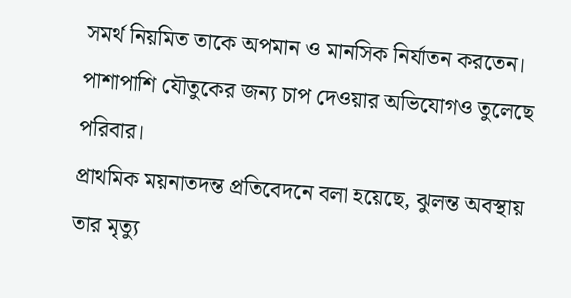সমর্থ নিয়মিত তাকে অপমান ও মানসিক নির্যাতন করতেন। পাশাপাশি যৌতুকের জন্য চাপ দেওয়ার অভিযোগও তুলেছে পরিবার।
প্রাথমিক ময়নাতদন্ত প্রতিবেদনে বলা হয়েছে, ঝুলন্ত অবস্থায় তার মৃত্যু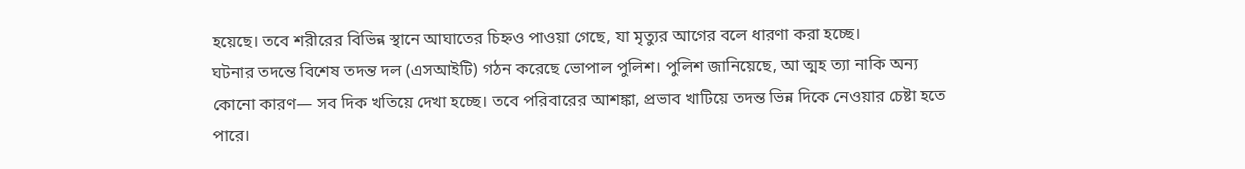হয়েছে। তবে শরীরের বিভিন্ন স্থানে আঘাতের চিহ্নও পাওয়া গেছে, যা মৃত্যুর আগের বলে ধারণা করা হচ্ছে।
ঘটনার তদন্তে বিশেষ তদন্ত দল (এসআইটি) গঠন করেছে ভোপাল পুলিশ। পুলিশ জানিয়েছে, আ ত্মহ ত্যা নাকি অন্য কোনো কারণ— সব দিক খতিয়ে দেখা হচ্ছে। তবে পরিবারের আশঙ্কা, প্রভাব খাটিয়ে তদন্ত ভিন্ন দিকে নেওয়ার চেষ্টা হতে পারে।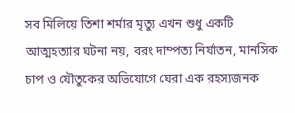সব মিলিয়ে তিশা শর্মার মৃত্যু এখন শুধু একটি আত্মহত্যার ঘটনা নয়, বরং দাম্পত্য নির্যাতন, মানসিক চাপ ও যৌতুকের অভিযোগে ঘেরা এক রহস্যজনক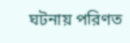ঘটনায় পরিণত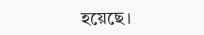হয়েছে।